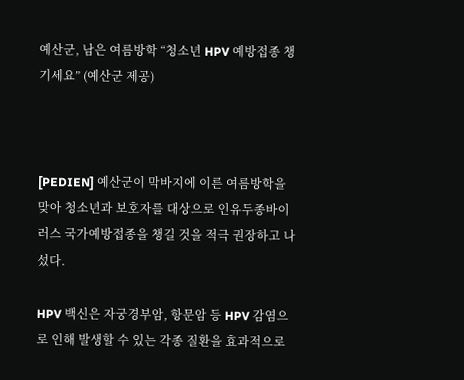예산군, 남은 여름방학 “청소년 HPV 예방접종 챙기세요” (예산군 제공)



[PEDIEN] 예산군이 막바지에 이른 여름방학을 맞아 청소년과 보호자를 대상으로 인유두종바이러스 국가예방접종을 챙길 것을 적극 권장하고 나섰다.

HPV 백신은 자궁경부암, 항문암 등 HPV 감염으로 인해 발생할 수 있는 각종 질환을 효과적으로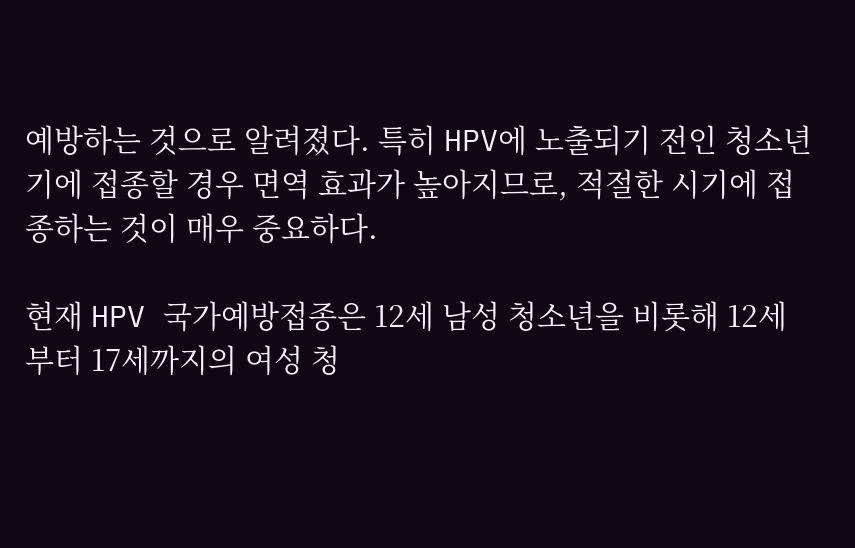예방하는 것으로 알려졌다. 특히 HPV에 노출되기 전인 청소년기에 접종할 경우 면역 효과가 높아지므로, 적절한 시기에 접종하는 것이 매우 중요하다.

현재 HPV 국가예방접종은 12세 남성 청소년을 비롯해 12세부터 17세까지의 여성 청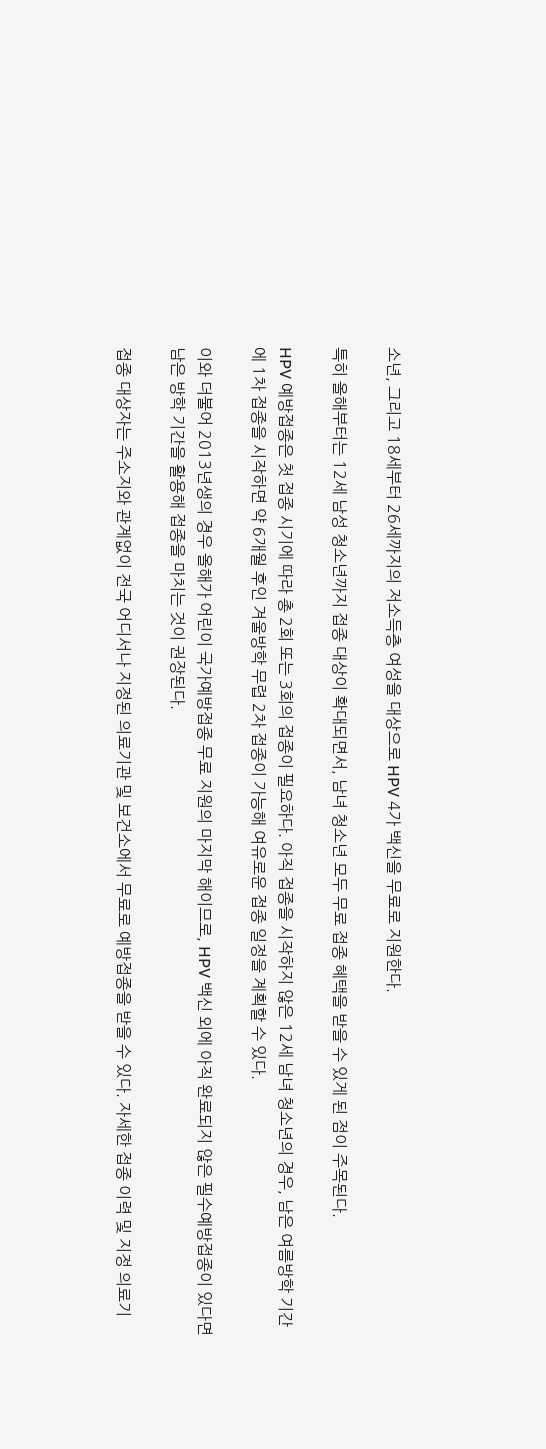소년, 그리고 18세부터 26세까지의 저소득층 여성을 대상으로 HPV 4가 백신을 무료로 지원한다.

특히 올해부터는 12세 남성 청소년까지 접종 대상이 확대되면서, 남녀 청소년 모두 무료 접종 혜택을 받을 수 있게 된 점이 주목된다.

HPV 예방접종은 첫 접종 시기에 따라 총 2회 또는 3회의 접종이 필요하다. 아직 접종을 시작하지 않은 12세 남녀 청소년의 경우, 남은 여름방학 기간에 1차 접종을 시작하면 약 6개월 후인 겨울방학 무렵 2차 접종이 가능해 여유로운 접종 일정을 계획할 수 있다.

이와 더불어 2013년생의 경우 올해가 어린이 국가예방접종 무료 지원의 마지막 해이므로, HPV 백신 외에 아직 완료되지 않은 필수예방접종이 있다면 남은 방학 기간을 활용해 접종을 마치는 것이 권장된다.

접종 대상자는 주소지와 관계없이 전국 어디서나 지정된 의료기관 및 보건소에서 무료로 예방접종을 받을 수 있다. 자세한 접종 이력 및 지정 의료기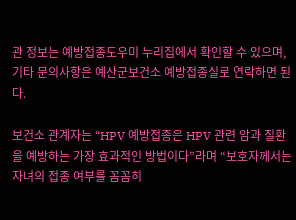관 정보는 예방접종도우미 누리집에서 확인할 수 있으며, 기타 문의사항은 예산군보건소 예방접종실로 연락하면 된다.

보건소 관계자는 “HPV 예방접종은 HPV 관련 암과 질환을 예방하는 가장 효과적인 방법이다”라며 “보호자께서는 자녀의 접종 여부를 꼼꼼히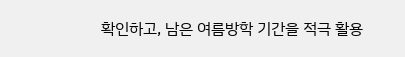확인하고, 남은 여름방학 기간을 적극 활용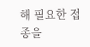해 필요한 접종을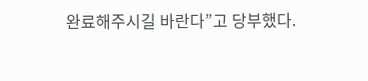완료해주시길 바란다”고 당부했다.